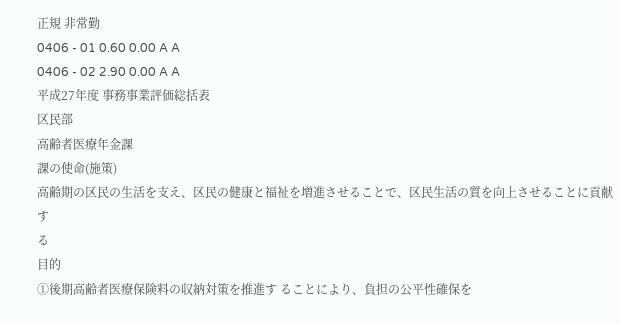正規 非常勤
0406 - 01 0.60 0.00 A A
0406 - 02 2.90 0.00 A A
平成27年度 事務事業評価総括表
区民部
高齢者医療年金課
課の使命(施策)
高齢期の区民の生活を支え、区民の健康と福祉を増進させることで、区民生活の質を向上させることに貢献す
る
目的
①後期高齢者医療保険料の収納対策を推進す ることにより、負担の公平性確保を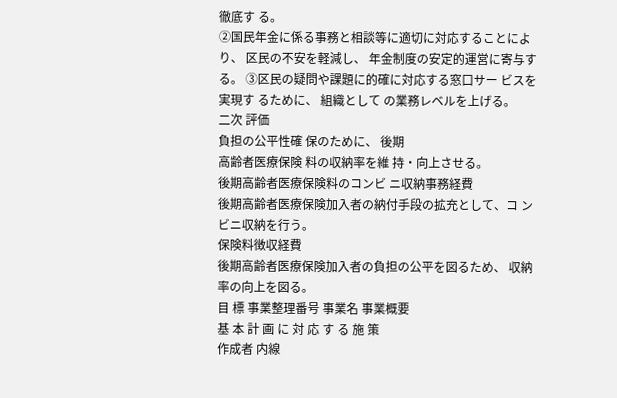徹底す る。
②国民年金に係る事務と相談等に適切に対応することにより、 区民の不安を軽減し、 年金制度の安定的運営に寄与す る。 ③区民の疑問や課題に的確に対応する窓口サー ビスを実現す るために、 組織として の業務レベルを上げる。
二次 評価
負担の公平性確 保のために、 後期
高齢者医療保険 料の収納率を維 持・向上させる。
後期高齢者医療保険料のコンビ ニ収納事務経費
後期高齢者医療保険加入者の納付手段の拡充として、コ ンビニ収納を行う。
保険料徴収経費
後期高齢者医療保険加入者の負担の公平を図るため、 収納率の向上を図る。
目 標 事業整理番号 事業名 事業概要
基 本 計 画 に 対 応 す る 施 策
作成者 内線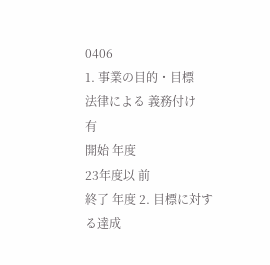0406
1. 事業の目的・目標
法律による 義務付け
有
開始 年度
23年度以 前
終了 年度 2. 目標に対する達成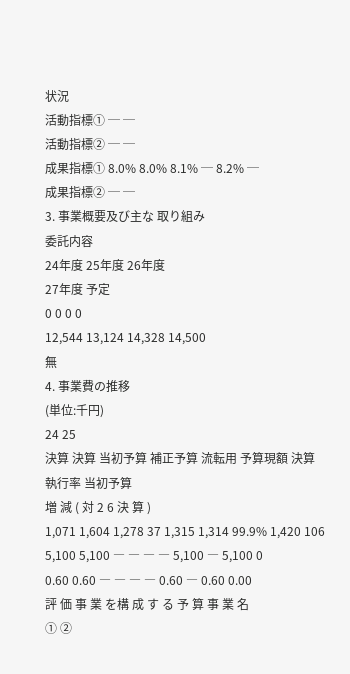状況
活動指標① ─ ─
活動指標② ─ ─
成果指標① 8.0% 8.0% 8.1% ─ 8.2% ─
成果指標② ─ ─
3. 事業概要及び主な 取り組み
委託内容
24年度 25年度 26年度
27年度 予定
0 0 0 0
12,544 13,124 14,328 14,500
無
4. 事業費の推移
(単位:千円)
24 25
決算 決算 当初予算 補正予算 流転用 予算現額 決算 執行率 当初予算
増 減 ( 対 2 6 決 算 )
1,071 1,604 1,278 37 1,315 1,314 99.9% 1,420 106
5,100 5,100 ― ― ― ― 5,100 ― 5,100 0
0.60 0.60 ― ― ― ― 0.60 ― 0.60 0.00
評 価 事 業 を構 成 す る 予 算 事 業 名
① ②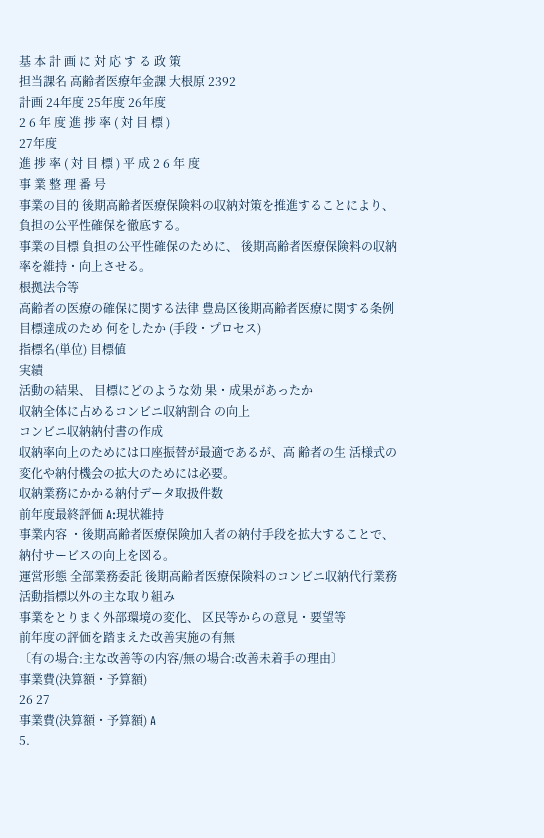基 本 計 画 に 対 応 す る 政 策
担当課名 高齢者医療年金課 大根原 2392
計画 24年度 25年度 26年度
2 6 年 度 進 捗 率 ( 対 目 標 )
27年度
進 捗 率 ( 対 目 標 ) 平 成 2 6 年 度
事 業 整 理 番 号
事業の目的 後期高齢者医療保険料の収納対策を推進することにより、 負担の公平性確保を徹底する。
事業の目標 負担の公平性確保のために、 後期高齢者医療保険料の収納率を維持・向上させる。
根拠法令等
高齢者の医療の確保に関する法律 豊島区後期高齢者医療に関する条例
目標達成のため 何をしたか (手段・プロセス)
指標名(単位) 目標値
実績
活動の結果、 目標にどのような効 果・成果があったか
収納全体に占めるコンビニ収納割合 の向上
コンビニ収納納付書の作成
収納率向上のためには口座振替が最適であるが、高 齢者の生 活様式の変化や納付機会の拡大のためには必要。
収納業務にかかる納付データ取扱件数
前年度最終評価 A:現状維持
事業内容 ・後期高齢者医療保険加入者の納付手段を拡大することで、納付サービスの向上を図る。
運営形態 全部業務委託 後期高齢者医療保険料のコンビニ収納代行業務
活動指標以外の主な取り組み
事業をとりまく外部環境の変化、 区民等からの意見・要望等
前年度の評価を踏まえた改善実施の有無
〔有の場合:主な改善等の内容/無の場合:改善未着手の理由〕
事業費(決算額・予算額)
26 27
事業費(決算額・予算額) A
5.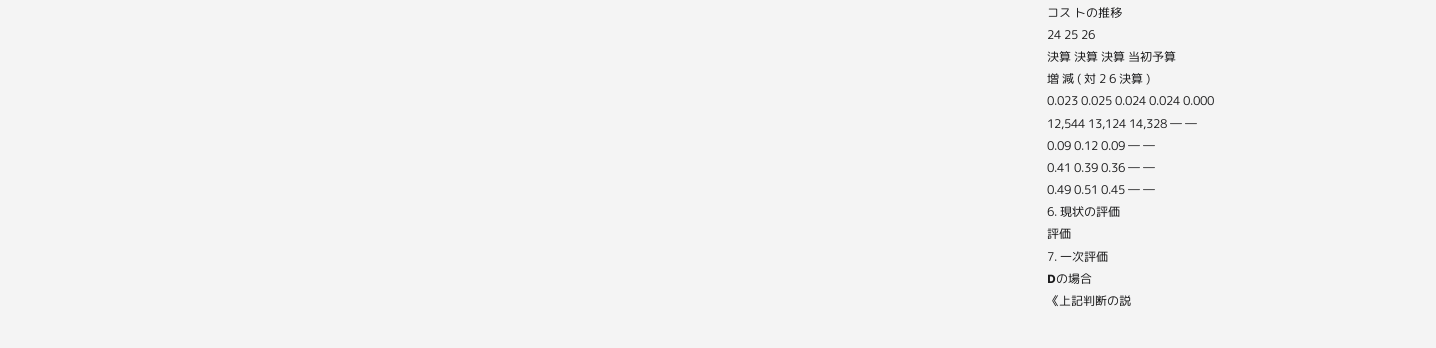コス トの推移
24 25 26
決算 決算 決算 当初予算
増 減 ( 対 2 6 決算 )
0.023 0.025 0.024 0.024 0.000
12,544 13,124 14,328 ― ―
0.09 0.12 0.09 ― ―
0.41 0.39 0.36 ― ―
0.49 0.51 0.45 ― ―
6. 現状の評価
評価
7. 一次評価
Dの場合
《上記判断の説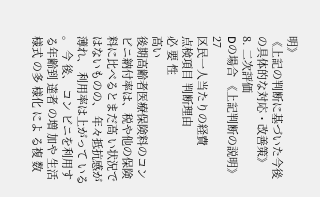明》
《上記の判断に基づいた今後の具体的な対応・改善策》
8. 二次評価
Dの場合 《上記判断の説明》
27
区民一人当たりの経費
点検項目 判断理由
必 要 性
高い
後期高齢者医療保険料のコンビニ納付率は、税や他の保険料に比べるとまだ高 い状況で はないものの、 年々抵抗感が薄れ、 利用率は上がって いる 。 今 後、 コン ビニを利用する年齢到 達者 の増 加や 生活 様式 の多 様化 によ る複 数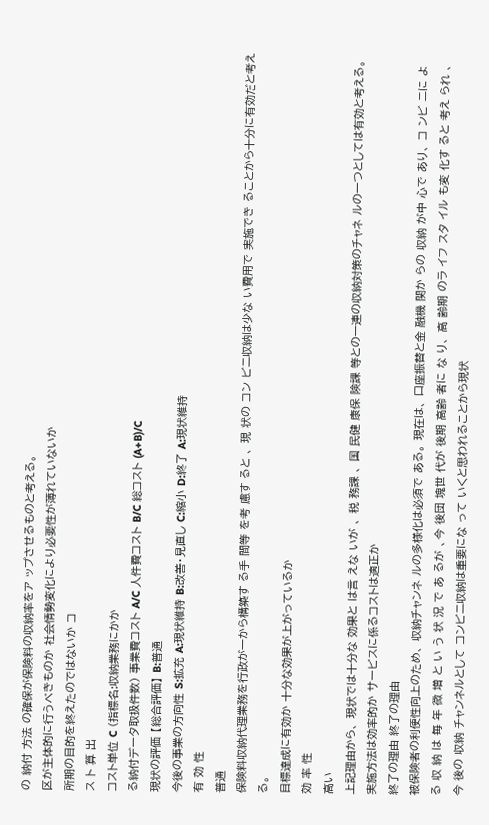の 納付 方法 の確保が保険料の収納率をア ップさせるものと考える。
区が主体的に行うべきものか 社会情勢変化により必要性が薄れていないか
所期の目的を終えたのではないか コ
ス ト 算 出
コスト単位 C (指標名:収納業務にかか
る納付データ取扱件数) 事業費コスト A/C 人件費コスト B/C 総コスト (A+B)/C
現状の評価 【総合評価】 B:普通
今後の事業の方向性 S:拡充 A:現状維持 B:改善・見直し C:縮小 D:終了 A:現状維持
有 効 性
普通
保険料収納代理業務を行政が一から構築す る手 間等 を考 慮す ると 、 現 状の コン ビニ収納は少な い費用で 実施でき ることから十分に有効だと考え る。
目標達成に有効か 十分な効果が上がっているか
効 率 性
高い
上記理由から、 現状では十分な 効果と は言 えな いが 、 税 務課 、 国 民健 康保 険課 等との一連の収納対策のチャネ ルの一つとしては有効と考える。
実施方法は効率的か サービスに係るコストは適正か
終了の理由 終了の理由
被保険者の利便性向上のため、 収納チャンネ ルの多様化は必須で ある。 現在は、 口座振替と金 融機 関か らの 収納 が中 心で あり、 コ ンビ ニに よ る 収 納 は 毎 年 微 増 と い う 状 況 で あ るが 、今 後団 塊世 代が 後期 高齢 者に な り、 高 齢期 のラ イフ スタ イル も変 化す ると 考え られ 、 今 後の 収納 チャンネルとして コンビニ収納は重要にな って いくと思われることから現状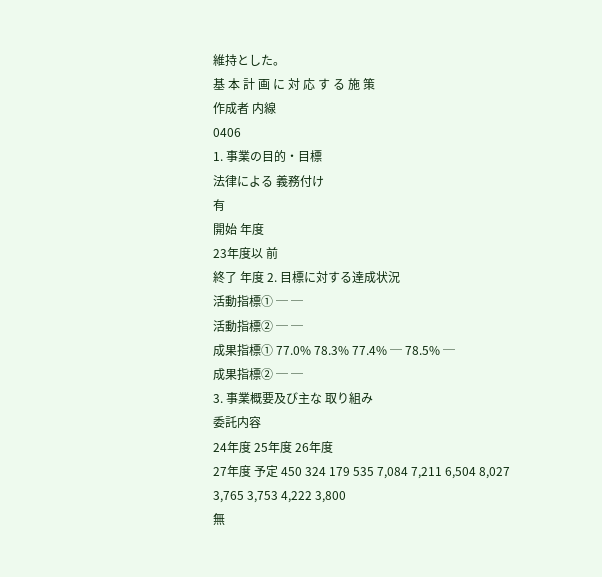維持とした。
基 本 計 画 に 対 応 す る 施 策
作成者 内線
0406
1. 事業の目的・目標
法律による 義務付け
有
開始 年度
23年度以 前
終了 年度 2. 目標に対する達成状況
活動指標① ─ ─
活動指標② ─ ─
成果指標① 77.0% 78.3% 77.4% ─ 78.5% ─
成果指標② ─ ─
3. 事業概要及び主な 取り組み
委託内容
24年度 25年度 26年度
27年度 予定 450 324 179 535 7,084 7,211 6,504 8,027 3,765 3,753 4,222 3,800
無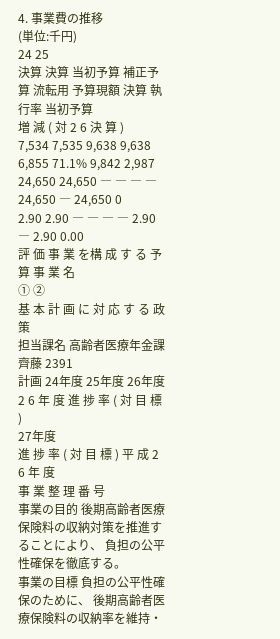4. 事業費の推移
(単位:千円)
24 25
決算 決算 当初予算 補正予算 流転用 予算現額 決算 執行率 当初予算
増 減 ( 対 2 6 決 算 )
7,534 7,535 9,638 9,638 6,855 71.1% 9,842 2,987
24,650 24,650 ― ― ― ― 24,650 ― 24,650 0
2.90 2.90 ― ― ― ― 2.90 ― 2.90 0.00
評 価 事 業 を構 成 す る 予 算 事 業 名
① ②
基 本 計 画 に 対 応 す る 政 策
担当課名 高齢者医療年金課 齊藤 2391
計画 24年度 25年度 26年度
2 6 年 度 進 捗 率 ( 対 目 標 )
27年度
進 捗 率 ( 対 目 標 ) 平 成 2 6 年 度
事 業 整 理 番 号
事業の目的 後期高齢者医療保険料の収納対策を推進することにより、 負担の公平性確保を徹底する。
事業の目標 負担の公平性確保のために、 後期高齢者医療保険料の収納率を維持・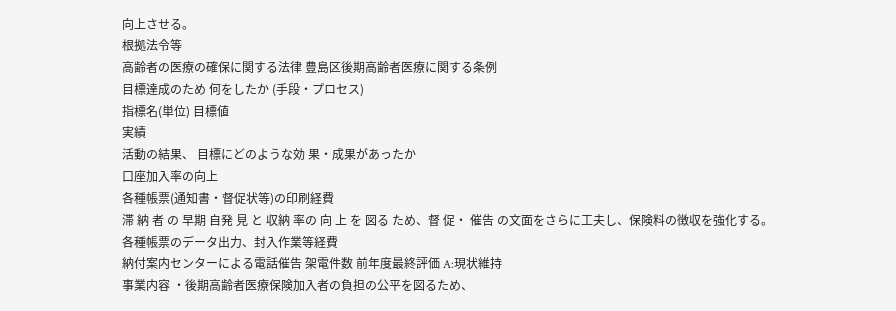向上させる。
根拠法令等
高齢者の医療の確保に関する法律 豊島区後期高齢者医療に関する条例
目標達成のため 何をしたか (手段・プロセス)
指標名(単位) 目標値
実績
活動の結果、 目標にどのような効 果・成果があったか
口座加入率の向上
各種帳票(通知書・督促状等)の印刷経費
滞 納 者 の 早期 自発 見 と 収納 率の 向 上 を 図る ため、督 促・ 催告 の文面をさらに工夫し、保険料の徴収を強化する。
各種帳票のデータ出力、封入作業等経費
納付案内センターによる電話催告 架電件数 前年度最終評価 A:現状維持
事業内容 ・後期高齢者医療保険加入者の負担の公平を図るため、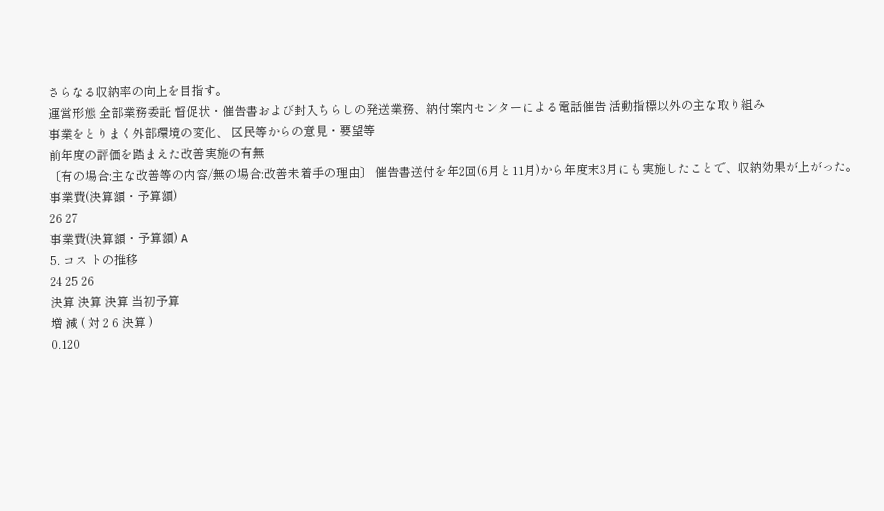さらなる収納率の向上を目指す。
運営形態 全部業務委託 督促状・催告書および封入ちらしの発送業務、納付案内センターによる電話催告 活動指標以外の主な取り組み
事業をとりまく外部環境の変化、 区民等からの意見・要望等
前年度の評価を踏まえた改善実施の有無
〔有の場合:主な改善等の内容/無の場合:改善未着手の理由〕 催告書送付を年2回(6月と11月)から年度末3月にも実施したことで、収納効果が上がった。
事業費(決算額・予算額)
26 27
事業費(決算額・予算額) A
5. コス トの推移
24 25 26
決算 決算 決算 当初予算
増 減 ( 対 2 6 決算 )
0.120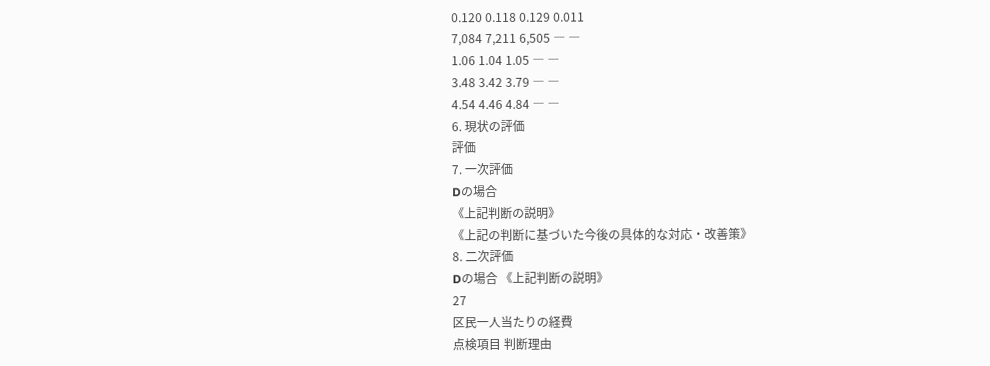0.120 0.118 0.129 0.011
7,084 7,211 6,505 ― ―
1.06 1.04 1.05 ― ―
3.48 3.42 3.79 ― ―
4.54 4.46 4.84 ― ―
6. 現状の評価
評価
7. 一次評価
Dの場合
《上記判断の説明》
《上記の判断に基づいた今後の具体的な対応・改善策》
8. 二次評価
Dの場合 《上記判断の説明》
27
区民一人当たりの経費
点検項目 判断理由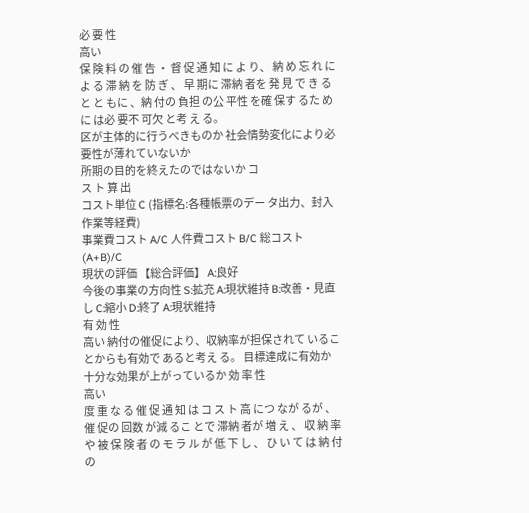必 要 性
高い
保 険 料 の 催 告 ・ 督 促 通 知 に よ り、 納 め 忘 れ に よ る 滞 納 を 防 ぎ 、 早 期に 滞納 者を 発 見 で き る と と もに 、納 付の 負担 の公 平性 を確 保す るた めに は必 要不 可欠 と考 え る。
区が主体的に行うべきものか 社会情勢変化により必要性が薄れていないか
所期の目的を終えたのではないか コ
ス ト 算 出
コスト単位 C (指標名:各種帳票のデー タ出力、封入作業等経費)
事業費コスト A/C 人件費コスト B/C 総コスト (A+B)/C
現状の評価 【総合評価】 A:良好
今後の事業の方向性 S:拡充 A:現状維持 B:改善・見直し C:縮小 D:終了 A:現状維持
有 効 性
高い 納付の催促により、収納率が担保されて いることからも有効で あると考え る。 目標達成に有効か
十分な効果が上がっているか 効 率 性
高い
度 重 な る 催 促 通 知 は コ ス ト 高 につ なが るが 、催 促の 回数 が減 るこ とで 滞納 者が 増 え 、 収 納 率 や 被 保 険 者 の モ ラ ル が 低 下 し 、 ひ い て は 納 付 の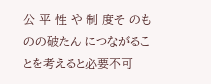公 平 性 や 制 度そ のものの破たん につながることを考えると必要不可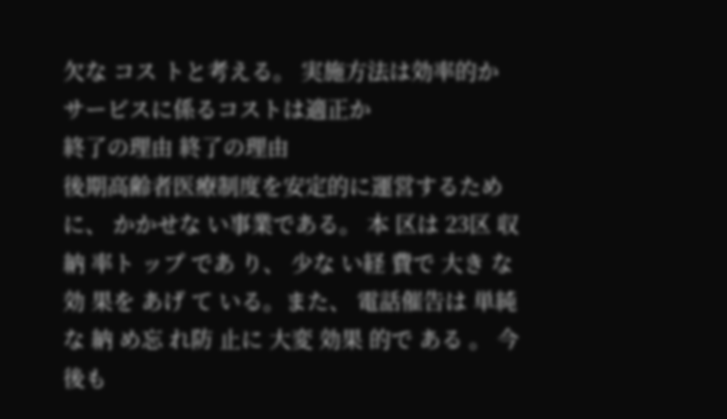欠な コス トと考える。 実施方法は効率的か
サービスに係るコストは適正か
終了の理由 終了の理由
後期高齢者医療制度を安定的に運営するために、 かかせな い事業である。 本 区は 23区 収納 率ト ップ であ り、 少な い経 費で 大き な 効 果を あげ て いる。また、 電話催告は 単純 な 納 め忘 れ防 止に 大変 効果 的で ある 。 今 後も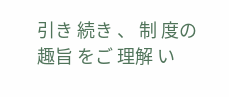引き 続き 、 制 度の 趣旨 をご 理解 い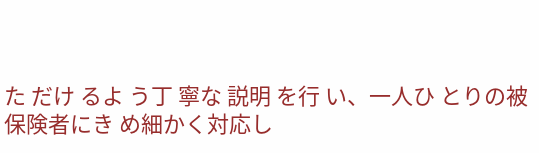た だけ るよ う丁 寧な 説明 を行 い、一人ひ とりの被保険者にき め細かく対応し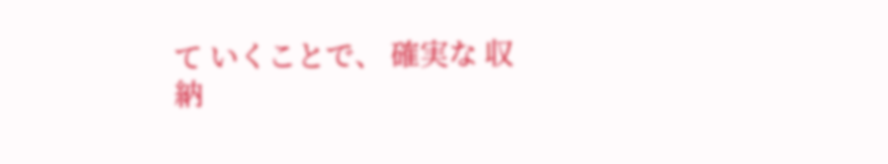て いくことで、 確実な 収納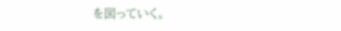を図っていく。